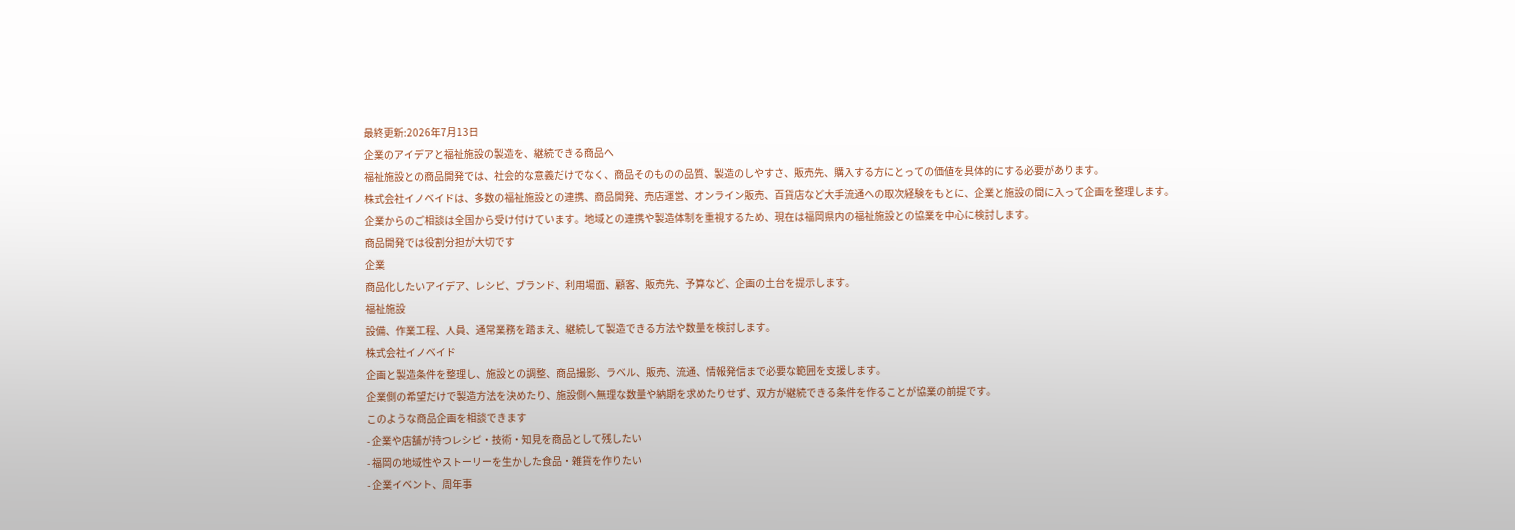最終更新:2026年7月13日
企業のアイデアと福祉施設の製造を、継続できる商品へ
福祉施設との商品開発では、社会的な意義だけでなく、商品そのものの品質、製造のしやすさ、販売先、購入する方にとっての価値を具体的にする必要があります。
株式会社イノベイドは、多数の福祉施設との連携、商品開発、売店運営、オンライン販売、百貨店など大手流通への取次経験をもとに、企業と施設の間に入って企画を整理します。
企業からのご相談は全国から受け付けています。地域との連携や製造体制を重視するため、現在は福岡県内の福祉施設との協業を中心に検討します。
商品開発では役割分担が大切です
企業
商品化したいアイデア、レシピ、ブランド、利用場面、顧客、販売先、予算など、企画の土台を提示します。
福祉施設
設備、作業工程、人員、通常業務を踏まえ、継続して製造できる方法や数量を検討します。
株式会社イノベイド
企画と製造条件を整理し、施設との調整、商品撮影、ラベル、販売、流通、情報発信まで必要な範囲を支援します。
企業側の希望だけで製造方法を決めたり、施設側へ無理な数量や納期を求めたりせず、双方が継続できる条件を作ることが協業の前提です。
このような商品企画を相談できます
- 企業や店舗が持つレシピ・技術・知見を商品として残したい
- 福岡の地域性やストーリーを生かした食品・雑貨を作りたい
- 企業イベント、周年事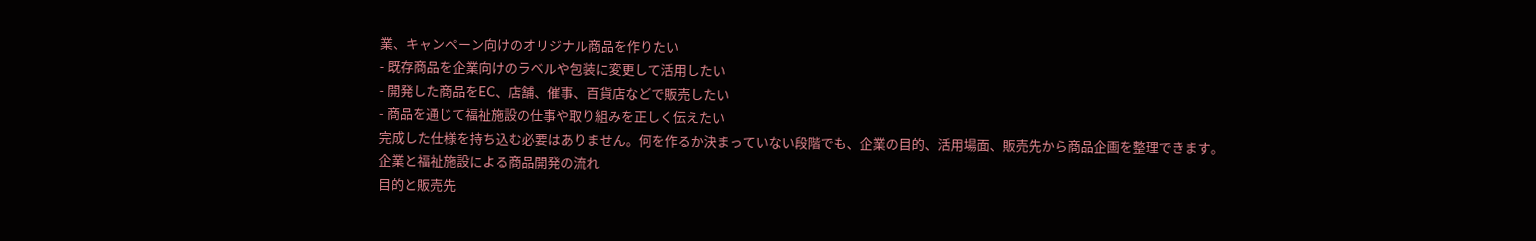業、キャンペーン向けのオリジナル商品を作りたい
- 既存商品を企業向けのラベルや包装に変更して活用したい
- 開発した商品をEC、店舗、催事、百貨店などで販売したい
- 商品を通じて福祉施設の仕事や取り組みを正しく伝えたい
完成した仕様を持ち込む必要はありません。何を作るか決まっていない段階でも、企業の目的、活用場面、販売先から商品企画を整理できます。
企業と福祉施設による商品開発の流れ
目的と販売先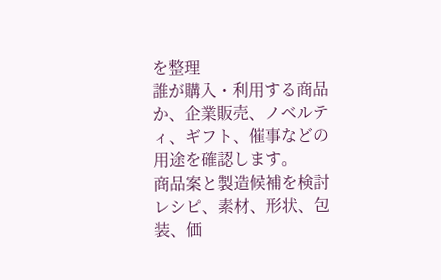を整理
誰が購入・利用する商品か、企業販売、ノベルティ、ギフト、催事などの用途を確認します。
商品案と製造候補を検討
レシピ、素材、形状、包装、価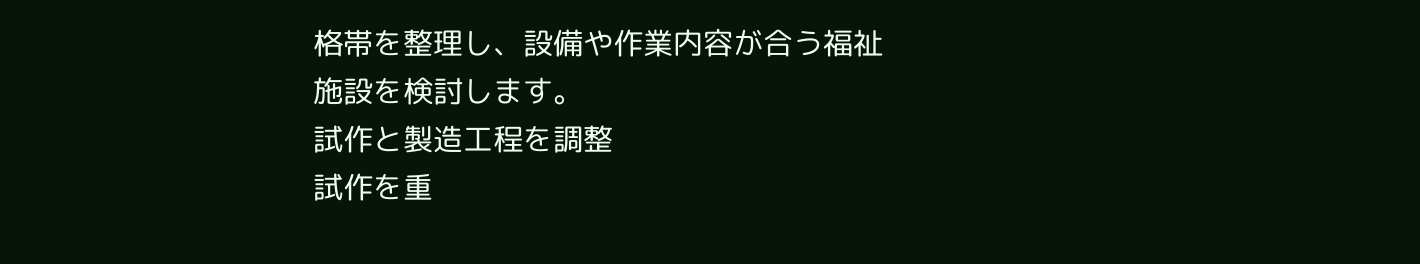格帯を整理し、設備や作業内容が合う福祉施設を検討します。
試作と製造工程を調整
試作を重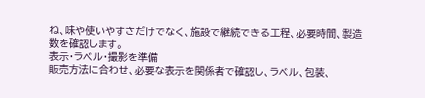ね、味や使いやすさだけでなく、施設で継続できる工程、必要時間、製造数を確認します。
表示・ラベル・撮影を準備
販売方法に合わせ、必要な表示を関係者で確認し、ラベル、包装、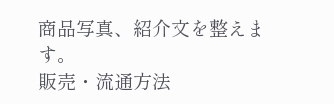商品写真、紹介文を整えます。
販売・流通方法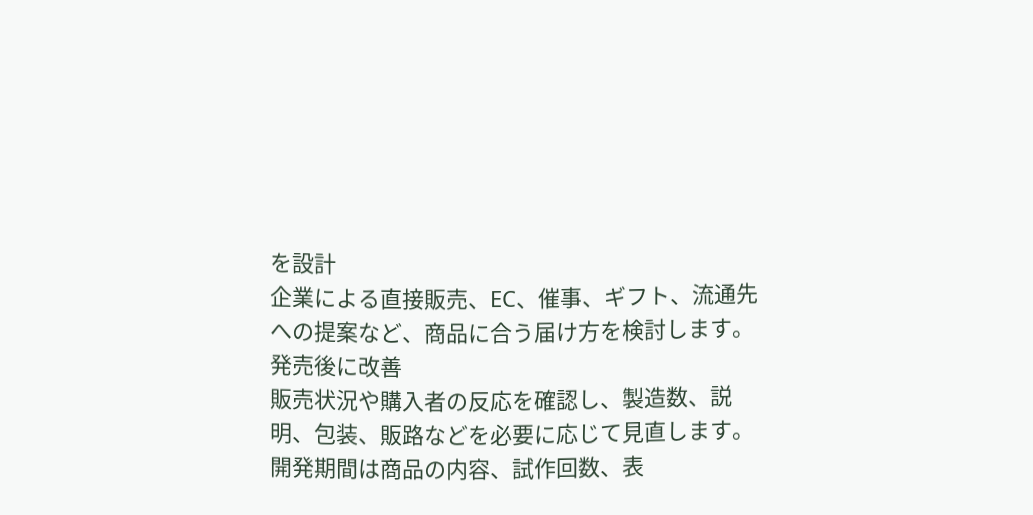を設計
企業による直接販売、EC、催事、ギフト、流通先への提案など、商品に合う届け方を検討します。
発売後に改善
販売状況や購入者の反応を確認し、製造数、説明、包装、販路などを必要に応じて見直します。
開発期間は商品の内容、試作回数、表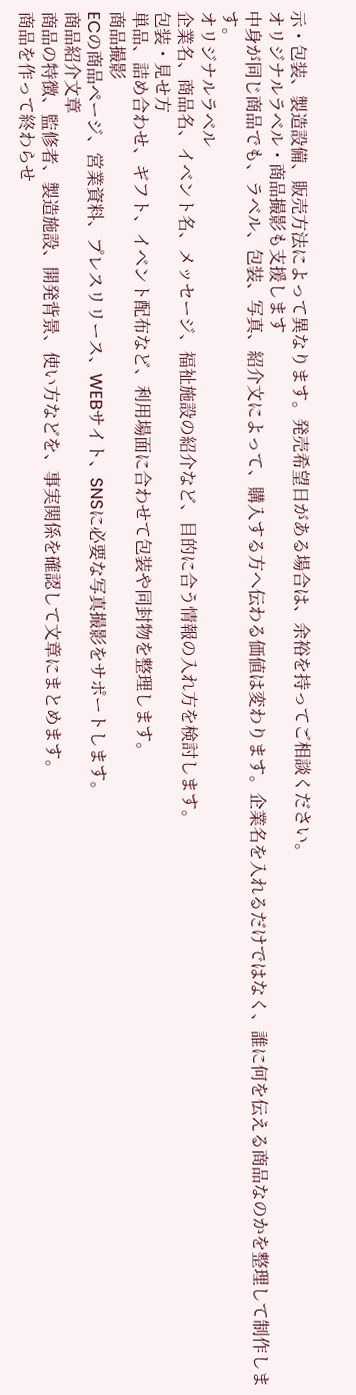示・包装、製造設備、販売方法によって異なります。発売希望日がある場合は、余裕を持ってご相談ください。
オリジナルラベル・商品撮影も支援します
中身が同じ商品でも、ラベル、包装、写真、紹介文によって、購入する方へ伝わる価値は変わります。企業名を入れるだけではなく、誰に何を伝える商品なのかを整理して制作します。
オリジナルラベル
企業名、商品名、イベント名、メッセージ、福祉施設の紹介など、目的に合う情報の入れ方を検討します。
包装・見せ方
単品、詰め合わせ、ギフト、イベント配布など、利用場面に合わせて包装や同封物を整理します。
商品撮影
ECの商品ページ、営業資料、プレスリリース、WEBサイト、SNSに必要な写真撮影をサポートします。
商品紹介文章
商品の特徴、監修者、製造施設、開発背景、使い方などを、事実関係を確認して文章にまとめます。
商品を作って終わらせ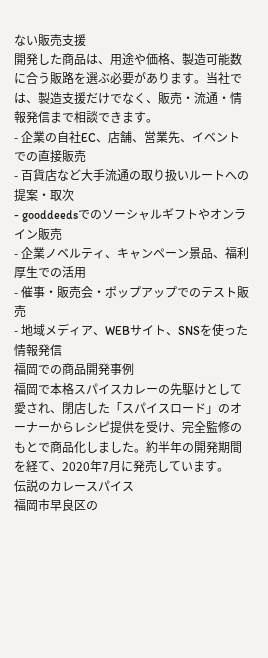ない販売支援
開発した商品は、用途や価格、製造可能数に合う販路を選ぶ必要があります。当社では、製造支援だけでなく、販売・流通・情報発信まで相談できます。
- 企業の自社EC、店舗、営業先、イベントでの直接販売
- 百貨店など大手流通の取り扱いルートへの提案・取次
- gooddeedsでのソーシャルギフトやオンライン販売
- 企業ノベルティ、キャンペーン景品、福利厚生での活用
- 催事・販売会・ポップアップでのテスト販売
- 地域メディア、WEBサイト、SNSを使った情報発信
福岡での商品開発事例
福岡で本格スパイスカレーの先駆けとして愛され、閉店した「スパイスロード」のオーナーからレシピ提供を受け、完全監修のもとで商品化しました。約半年の開発期間を経て、2020年7月に発売しています。
伝説のカレースパイス
福岡市早良区の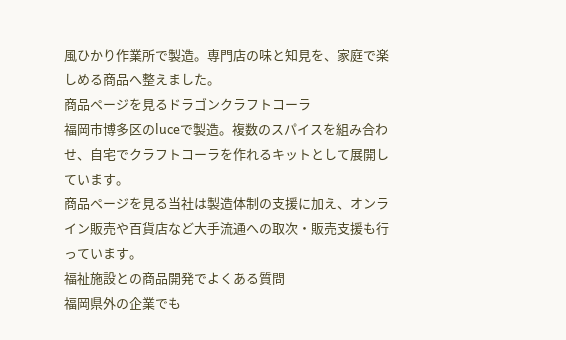風ひかり作業所で製造。専門店の味と知見を、家庭で楽しめる商品へ整えました。
商品ページを見るドラゴンクラフトコーラ
福岡市博多区のluceで製造。複数のスパイスを組み合わせ、自宅でクラフトコーラを作れるキットとして展開しています。
商品ページを見る当社は製造体制の支援に加え、オンライン販売や百貨店など大手流通への取次・販売支援も行っています。
福祉施設との商品開発でよくある質問
福岡県外の企業でも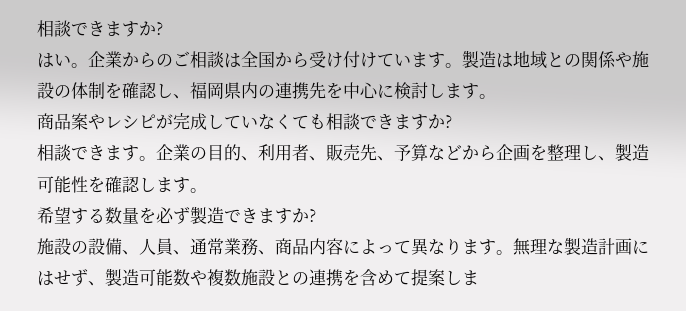相談できますか?
はい。企業からのご相談は全国から受け付けています。製造は地域との関係や施設の体制を確認し、福岡県内の連携先を中心に検討します。
商品案やレシピが完成していなくても相談できますか?
相談できます。企業の目的、利用者、販売先、予算などから企画を整理し、製造可能性を確認します。
希望する数量を必ず製造できますか?
施設の設備、人員、通常業務、商品内容によって異なります。無理な製造計画にはせず、製造可能数や複数施設との連携を含めて提案しま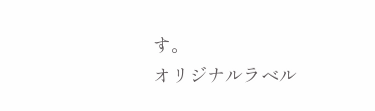す。
オリジナルラベル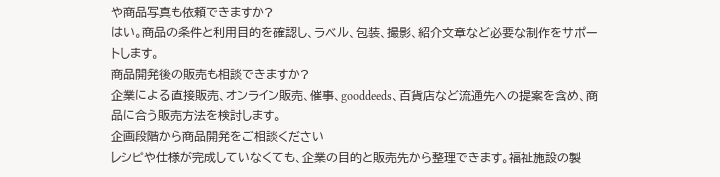や商品写真も依頼できますか?
はい。商品の条件と利用目的を確認し、ラベル、包装、撮影、紹介文章など必要な制作をサポートします。
商品開発後の販売も相談できますか?
企業による直接販売、オンライン販売、催事、gooddeeds、百貨店など流通先への提案を含め、商品に合う販売方法を検討します。
企画段階から商品開発をご相談ください
レシピや仕様が完成していなくても、企業の目的と販売先から整理できます。福祉施設の製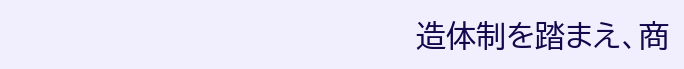造体制を踏まえ、商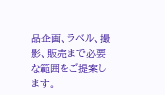品企画、ラベル、撮影、販売まで必要な範囲をご提案します。